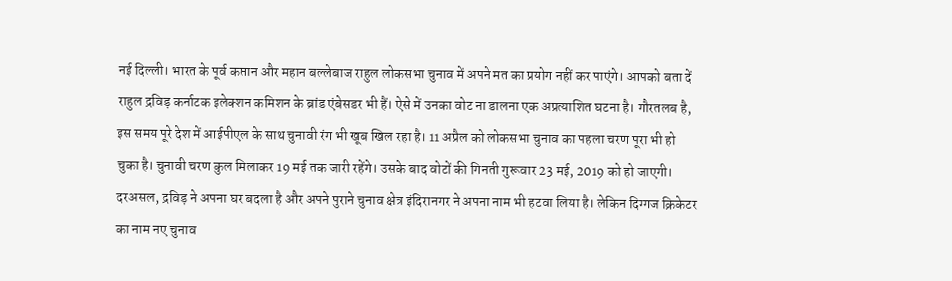नई दिल्ली। भारत के पूर्व कप्तान और महान बल्लेबाज राहुल लोकसभा चुनाव में अपने मत का प्रयोग नहीं कर पाएंगे। आपको बता दें राहुल द्रविड़ कर्नाटक इलेक्शन कमिशन के ब्रांड एंबेसडर भी हैं। ऐसे में उनका वोट ना डालना एक अप्रत्याशित घटना है। गौरतलब है, इस समय पूरे देश में आईपीएल के साथ चुनावी रंग भी खूब खिल रहा है। 11 अप्रैल को लोकसभा चुनाव का पहला चरण पूरा भी हो चुका है। चुनावी चरण कुल मिलाकर 19 मई तक जारी रहेंगे। उसके बाद वोटों की गिनती गुरूवार 23 मई, 2019 को हो जाएगी।
दरअसल, द्रविड़ ने अपना घर बदला है और अपने पुराने चुनाव क्षेत्र इंदिरानगर ने अपना नाम भी हटवा लिया है। लेकिन दिग्गज क्रिकेटर का नाम नए चुनाव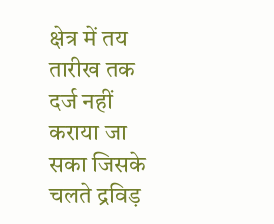क्षेत्र में तय तारीख तक दर्ज नहीं कराया जा सका जिसके चलते द्रविड़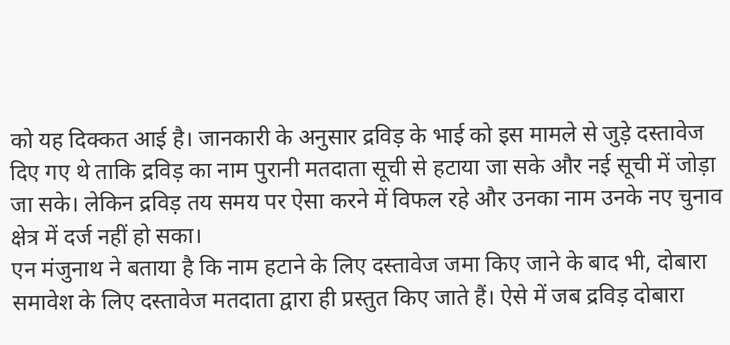को यह दिक्कत आई है। जानकारी के अनुसार द्रविड़ के भाई को इस मामले से जुड़े दस्तावेज दिए गए थे ताकि द्रविड़ का नाम पुरानी मतदाता सूची से हटाया जा सके और नई सूची में जोड़ा जा सके। लेकिन द्रविड़ तय समय पर ऐसा करने में विफल रहे और उनका नाम उनके नए चुनाव क्षेत्र में दर्ज नहीं हो सका।
एन मंजुनाथ ने बताया है कि नाम हटाने के लिए दस्तावेज जमा किए जाने के बाद भी, दोबारा समावेश के लिए दस्तावेज मतदाता द्वारा ही प्रस्तुत किए जाते हैं। ऐसे में जब द्रविड़ दोबारा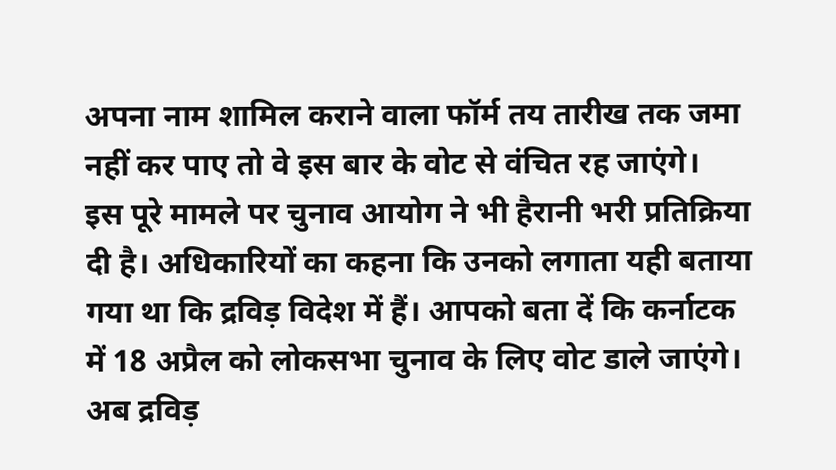अपना नाम शामिल कराने वाला फॉर्म तय तारीख तक जमा नहीं कर पाए तो वे इस बार के वोट से वंचित रह जाएंगे।
इस पूरे मामले पर चुनाव आयोग ने भी हैरानी भरी प्रतिक्रिया दी है। अधिकारियों का कहना कि उनको लगाता यही बताया गया था कि द्रविड़ विदेश में हैं। आपको बता दें कि कर्नाटक में 18 अप्रैल को लोकसभा चुनाव के लिए वोट डाले जाएंगे। अब द्रविड़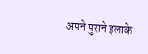अपने पुराने इलाके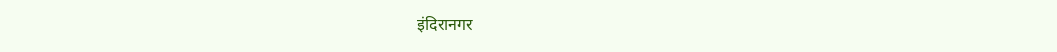इंदिरानगर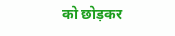को छोड़कर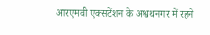आरएमवी एक्सटेंशन के अश्वथनगर में रहने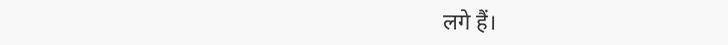लगे हैं।